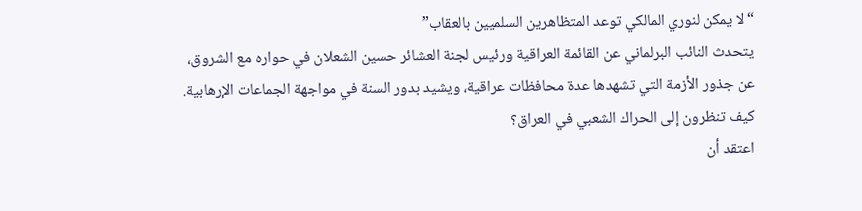“لا يمكن لنوري المالكي توعد المتظاهرين السلميين بالعقاب”
يتحدث النائب البرلماني عن القائمة العراقية ورئيس لجنة العشائر حسين الشعلان في حواره مع الشروق، عن جذور الأزمة التي تشهدها عدة محافظات عراقية، ويشيد بدور السنة في مواجهة الجماعات الإرهابية.
كيف تنظرون إلى الحراك الشعبي في العراق؟
اعتقد أن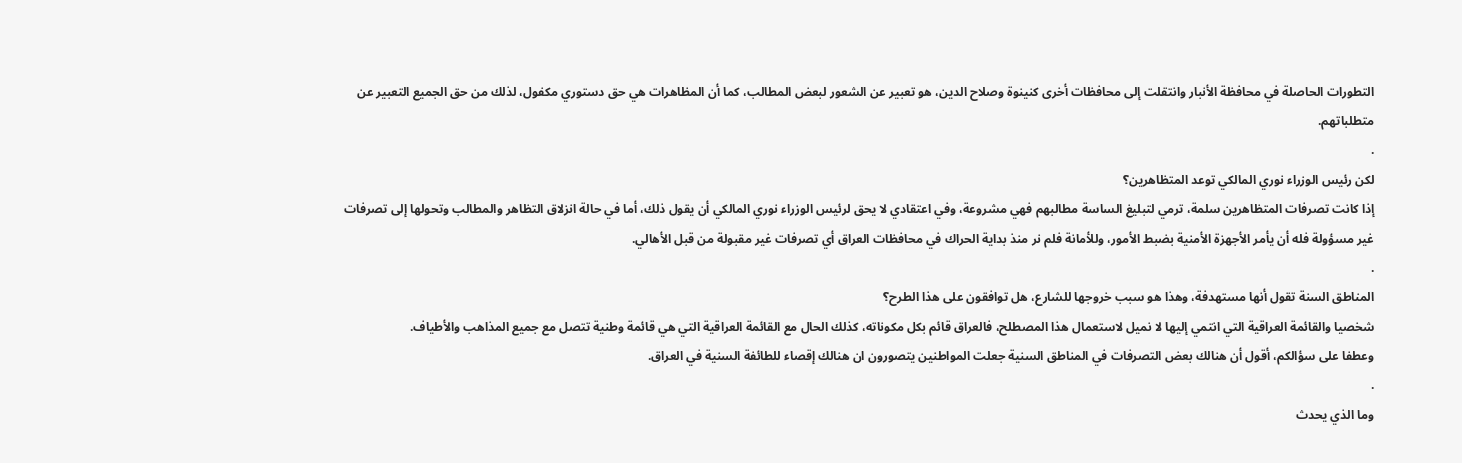التطورات الحاصلة في محافظة الأنبار وانتقلت إلى محافظات أخرى كنينوة وصلاح الدين، هو تعبير عن الشعور لبعض المطالب، كما أن المظاهرات هي حق دستوري مكفول، لذلك من حق الجميع التعبير عن متطلباتهم.
.
لكن رئيس الوزراء نوري المالكي توعد المتظاهرين؟
إذا كانت تصرفات المتظاهرين سلمة، ترمي لتبليغ الساسة مطالبهم فهي مشروعة، وفي اعتقادي لا يحق لرئيس الوزراء نوري المالكي أن يقول ذلك، أما في حالة انزلاق التظاهر والمطالب وتحولها إلى تصرفات غير مسؤولة فله أن يأمر الأجهزة الأمنية بضبط الأمور، وللأمانة فلم نر منذ بداية الحراك في محافظات العراق أي تصرفات غير مقبولة من قبل الأهالي.
.
المناطق السنة تقول أنها مستهدفة، وهذا هو سبب خروجها للشارع، هل توافقون على هذا الطرح؟
شخصيا والقائمة العراقية التي انتمي إليها لا نميل لاستعمال هذا المصطلح، فالعراق قائم بكل مكوناته، كذلك الحال مع القائمة العراقية التي هي قائمة وطنية تتصل مع جميع المذاهب والأطياف.
وعطفا على سؤالكم، أقول أن هنالك بعض التصرفات في المناطق السنية جعلت المواطنين يتصورون ان هنالك إقصاء للطائفة السنية في العراق.
.
وما الذي يحدث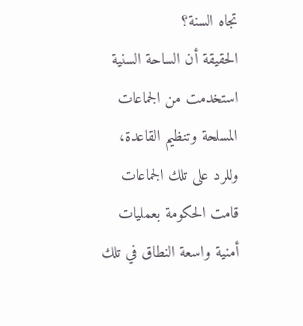تجاه السنة؟
الحقيقة أن الساحة السنية استخدمت من الجماعات المسلحة وتنظيم القاعدة، وللرد على تلك الجماعات قامت الحكومة بعمليات أمنية واسعة النطاق في تلك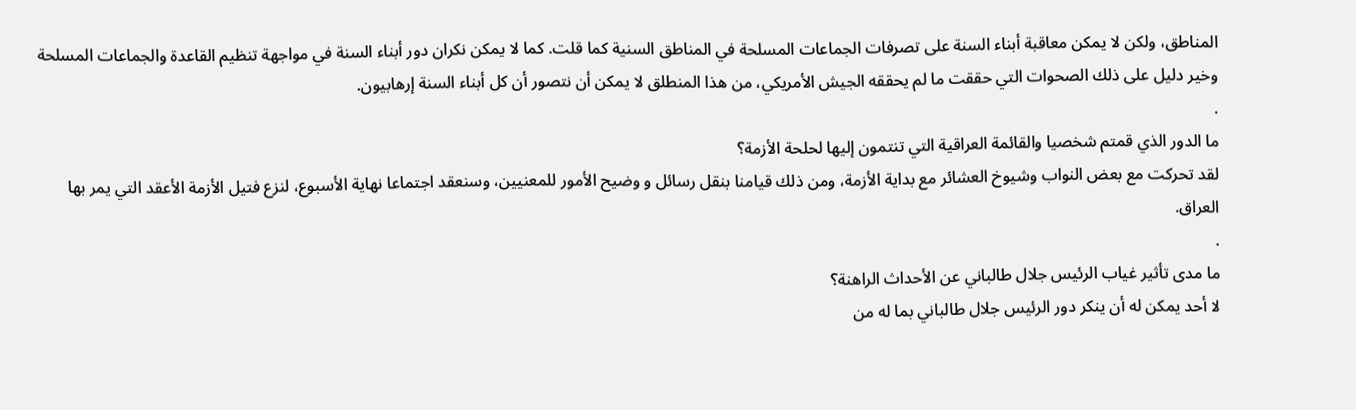المناطق، ولكن لا يمكن معاقبة أبناء السنة على تصرفات الجماعات المسلحة في المناطق السنية كما قلت. كما لا يمكن نكران دور أبناء السنة في مواجهة تنظيم القاعدة والجماعات المسلحة وخير دليل على ذلك الصحوات التي حققت ما لم يحققه الجيش الأمريكي، من هذا المنطلق لا يمكن أن نتصور أن كل أبناء السنة إرهابيون.
.
ما الدور الذي قمتم شخصيا والقائمة العراقية التي تنتمون إليها لحلحة الأزمة؟
لقد تحركت مع بعض النواب وشيوخ العشائر مع بداية الأزمة، ومن ذلك قيامنا بنقل رسائل و وضيح الأمور للمعنيين، وسنعقد اجتماعا نهاية الأسبوع، لنزع فتيل الأزمة الأعقد التي يمر بها العراق.
.
ما مدى تأثير غياب الرئيس جلال طالباني عن الأحداث الراهنة؟
لا أحد يمكن له أن ينكر دور الرئيس جلال طالباني بما له من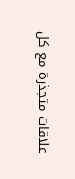علاقات متجذرة مع كل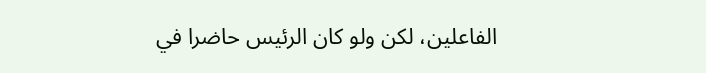الفاعلين، لكن ولو كان الرئيس حاضرا في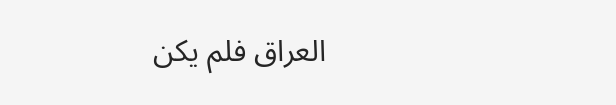العراق فلم يكن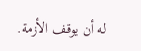له أن يوقف الأزمة.